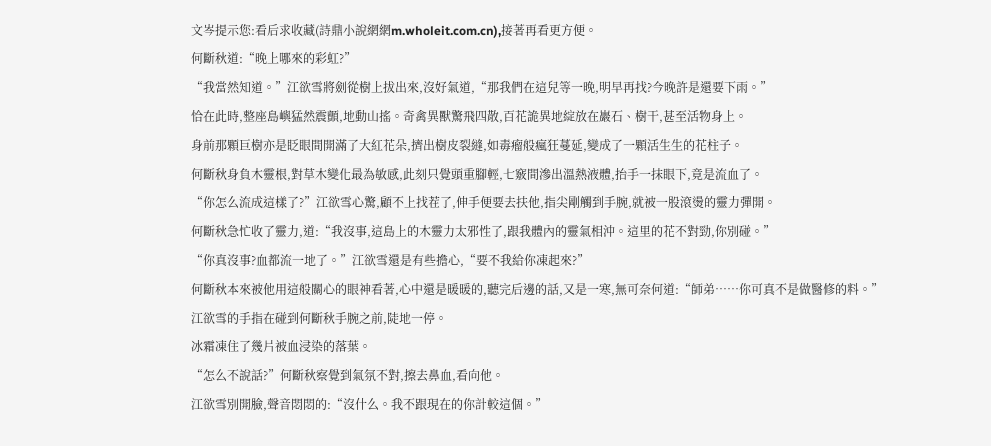文岑提示您:看后求收藏(詩鼎小說網網m.wholeit.com.cn),接著再看更方便。
何斷秋道:“晚上哪來的彩虹?”
“我當然知道。”江欲雪將劍從樹上拔出來,沒好氣道,“那我們在這兒等一晚,明早再找?今晚許是還要下雨。”
恰在此時,整座島嶼猛然震顫,地動山搖。奇禽異獸驚飛四散,百花詭異地綻放在巖石、樹干,甚至活物身上。
身前那顆巨樹亦是眨眼間開滿了大紅花朵,擠出樹皮裂縫,如毒瘤般瘋狂蔓延,變成了一顆活生生的花柱子。
何斷秋身負木靈根,對草木變化最為敏感,此刻只覺頭重腳輕,七竅間滲出溫熱液體,抬手一抹眼下,竟是流血了。
“你怎么流成這樣了?”江欲雪心驚,顧不上找茬了,伸手便要去扶他,指尖剛觸到手腕,就被一股滾燙的靈力彈開。
何斷秋急忙收了靈力,道:“我沒事,這島上的木靈力太邪性了,跟我體內的靈氣相沖。這里的花不對勁,你別碰。”
“你真沒事?血都流一地了。”江欲雪還是有些擔心,“要不我給你凍起來?”
何斷秋本來被他用這般關心的眼神看著,心中還是暖暖的,聽完后邊的話,又是一寒,無可奈何道:“師弟……你可真不是做醫修的料。”
江欲雪的手指在碰到何斷秋手腕之前,陡地一停。
冰霜凍住了幾片被血浸染的落葉。
“怎么不說話?”何斷秋察覺到氣氛不對,擦去鼻血,看向他。
江欲雪別開臉,聲音悶悶的:“沒什么。我不跟現在的你計較這個。”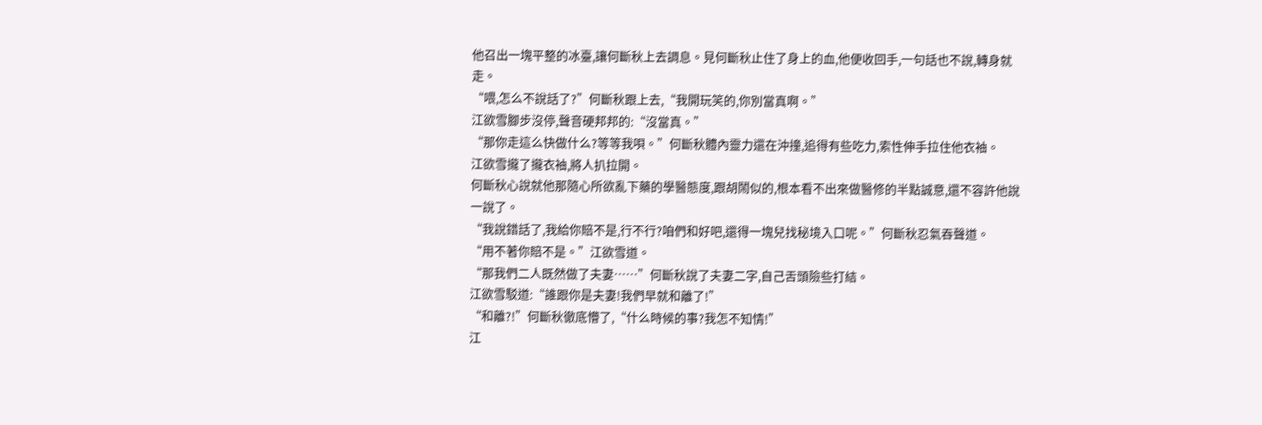他召出一塊平整的冰臺,讓何斷秋上去調息。見何斷秋止住了身上的血,他便收回手,一句話也不說,轉身就走。
“喂,怎么不說話了?”何斷秋跟上去,“我開玩笑的,你別當真啊。”
江欲雪腳步沒停,聲音硬邦邦的:“沒當真。”
“那你走這么快做什么?等等我唄。”何斷秋體內靈力還在沖撞,追得有些吃力,索性伸手拉住他衣袖。
江欲雪攏了攏衣袖,將人扒拉開。
何斷秋心說就他那隨心所欲亂下藥的學醫態度,跟胡鬧似的,根本看不出來做醫修的半點誠意,還不容許他說一說了。
“我說錯話了,我給你賠不是,行不行?咱們和好吧,還得一塊兒找秘境入口呢。”何斷秋忍氣吞聲道。
“用不著你賠不是。”江欲雪道。
“那我們二人既然做了夫妻……”何斷秋說了夫妻二字,自己舌頭險些打結。
江欲雪駁道:“誰跟你是夫妻!我們早就和離了!”
“和離?!”何斷秋徹底懵了,“什么時候的事?我怎不知情!”
江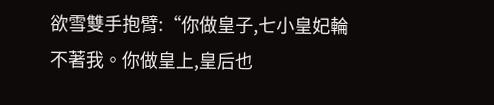欲雪雙手抱臂:“你做皇子,七小皇妃輪不著我。你做皇上,皇后也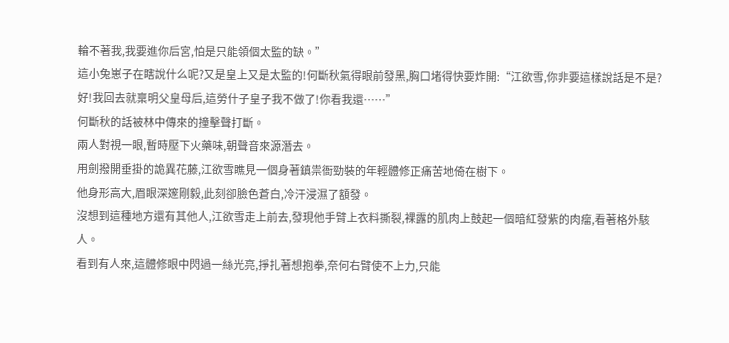輪不著我,我要進你后宮,怕是只能領個太監的缺。”
這小兔崽子在瞎說什么呢?又是皇上又是太監的!何斷秋氣得眼前發黑,胸口堵得快要炸開:“江欲雪,你非要這樣說話是不是?好!我回去就稟明父皇母后,這勞什子皇子我不做了!你看我還……”
何斷秋的話被林中傳來的撞擊聲打斷。
兩人對視一眼,暫時壓下火藥味,朝聲音來源潛去。
用劍撥開垂掛的詭異花藤,江欲雪瞧見一個身著鎮祟衙勁裝的年輕體修正痛苦地倚在樹下。
他身形高大,眉眼深邃剛毅,此刻卻臉色蒼白,冷汗浸濕了額發。
沒想到這種地方還有其他人,江欲雪走上前去,發現他手臂上衣料撕裂,裸露的肌肉上鼓起一個暗紅發紫的肉瘤,看著格外駭人。
看到有人來,這體修眼中閃過一絲光亮,掙扎著想抱拳,奈何右臂使不上力,只能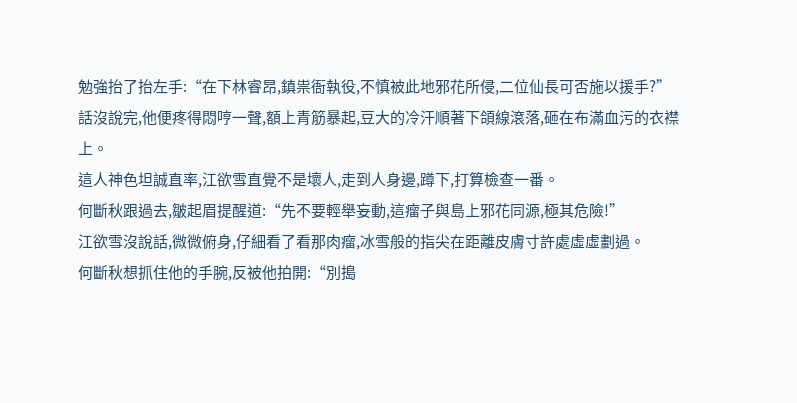勉強抬了抬左手:“在下林睿昂,鎮祟衙執役,不慎被此地邪花所侵,二位仙長可否施以援手?”
話沒說完,他便疼得悶哼一聲,額上青筋暴起,豆大的冷汗順著下頜線滾落,砸在布滿血污的衣襟上。
這人神色坦誠直率,江欲雪直覺不是壞人,走到人身邊,蹲下,打算檢查一番。
何斷秋跟過去,皺起眉提醒道:“先不要輕舉妄動,這瘤子與島上邪花同源,極其危險!”
江欲雪沒說話,微微俯身,仔細看了看那肉瘤,冰雪般的指尖在距離皮膚寸許處虛虛劃過。
何斷秋想抓住他的手腕,反被他拍開:“別搗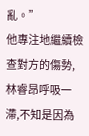亂。”
他專注地繼續檢查對方的傷勢,林睿昂呼吸一滯,不知是因為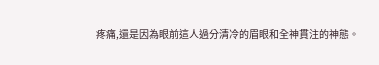疼痛,還是因為眼前這人過分清冷的眉眼和全神貫注的神態。